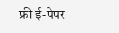फ्री ई-पेपर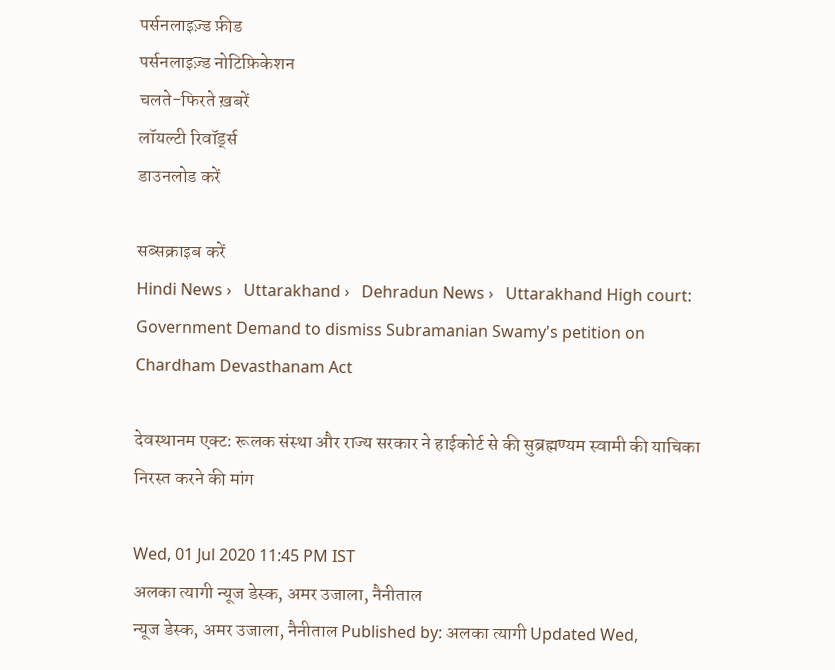पर्सनलाइज़्ड फ़ीड
पर्सनलाइज़्ड नोटिफ़िकेशन
चलते-फिरते ख़बरें
लॉयल्टी रिवॉर्ड्स
डाउनलोड करें

सब्सक्राइब करें
Hindi News ›   Uttarakhand ›   Dehradun News ›   Uttarakhand High court: Government Demand to dismiss Subramanian Swamy's petition on Chardham Devasthanam Act

देवस्थानम एक्ट: रूलक संस्था और राज्य सरकार ने हाईकोर्ट से की सुब्रह्मण्यम स्वामी की याचिका निरस्त करने की मांग

Wed, 01 Jul 2020 11:45 PM IST
अलका त्यागी न्यूज डेस्क, अमर उजाला, नैनीताल
न्यूज डेस्क, अमर उजाला, नैनीताल Published by: अलका त्यागी Updated Wed,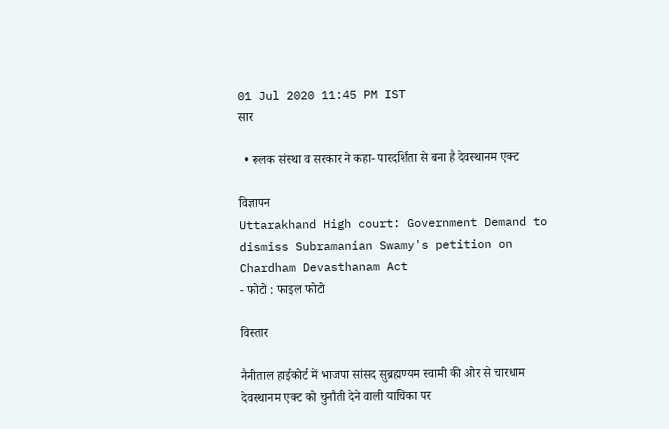01 Jul 2020 11:45 PM IST
सार

  • रूलक संस्था व सरकार ने कहा- पारदर्शिता से बना है देवस्थानम एक्ट

विज्ञापन
Uttarakhand High court: Government Demand to dismiss Subramanian Swamy's petition on  Chardham Devasthanam Act
- फोटो : फाइल फोटो

विस्तार

नैनीताल हाईकोर्ट में भाजपा सांसद सुब्रह्मण्यम स्वामी की ओर से चारधाम देवस्थानम एक्ट को चुनौती देने वाली याचिका पर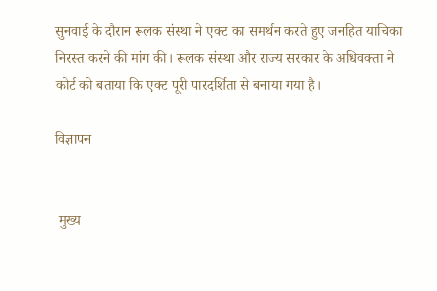सुनवाई के दौरान रूलक संस्था ने एक्ट का समर्थन करते हुए जनहित याचिका निरस्त करने की मांग की। रूलक संस्था और राज्य सरकार के अधिवक्ता ने कोर्ट को बताया कि एक्ट पूरी पारदर्शिता से बनाया गया है।

विज्ञापन


 मुख्य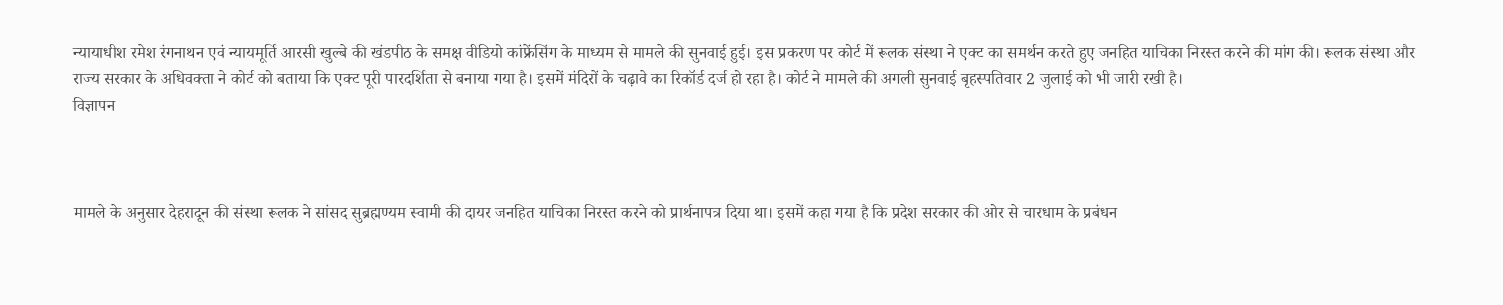न्यायाधीश रमेश रंगनाथन एवं न्यायमूर्ति आरसी खुल्बे की खंडपीठ के समक्ष वीडियो कांफ्रेंसिंग के माध्यम से मामले की सुनवाई हुई। इस प्रकरण पर कोर्ट में रूलक संस्था ने एक्ट का समर्थन करते हुए जनहित याचिका निरस्त करने की मांग की। रूलक संस्था और राज्य सरकार के अधिवक्ता ने कोर्ट को बताया कि एक्ट पूरी पारदर्शिता से बनाया गया है। इसमें मंदिरों के चढ़ावे का रिकॉर्ड दर्ज हो रहा है। कोर्ट ने मामले की अगली सुनवाई बृहस्पतिवार 2 जुलाई को भी जारी रखी है।
विज्ञापन



मामले के अनुसार देहरादून की संस्था रूलक ने सांसद सुब्रह्मण्यम स्वामी की दायर जनहित याचिका निरस्त करने को प्रार्थनापत्र दिया था। इसमें कहा गया है कि प्रदेश सरकार की ओर से चारधाम के प्रबंधन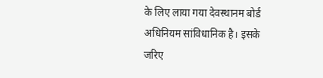के लिए लाया गया देवस्थानम बोर्ड अधिनियम सांविधानिक है। इसके जरिए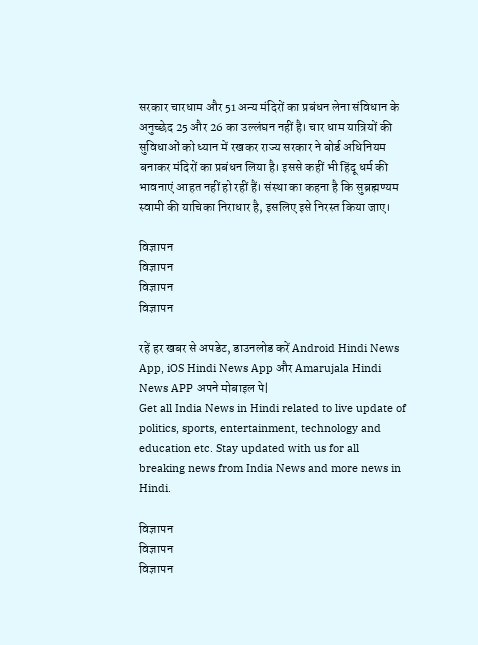सरकार चारधाम और 51 अन्य मंदिरों का प्रबंधन लेना संविधान के अनुच्छेद 25 और 26 का उल्लंघन नहीं है। चार धाम यात्रियों की सुविधाओं को ध्यान में रखकर राज्य सरकार ने बोर्ड अधिनियम बनाकर मंदिरों का प्रबंधन लिया है। इससे कहीं भी हिंदू धर्म की भावनाएं आहत नहीं हो रहीं हैं। संस्था का कहना है कि सुब्रह्मण्यम स्वामी की याचिका निराधार है, इसलिए इसे निरस्त किया जाए।

विज्ञापन
विज्ञापन
विज्ञापन
विज्ञापन

रहें हर खबर से अपडेट, डाउनलोड करें Android Hindi News App, iOS Hindi News App और Amarujala Hindi News APP अपने मोबाइल पे|
Get all India News in Hindi related to live update of politics, sports, entertainment, technology and education etc. Stay updated with us for all breaking news from India News and more news in Hindi.

विज्ञापन
विज्ञापन
विज्ञापन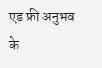एड फ्री अनुभव के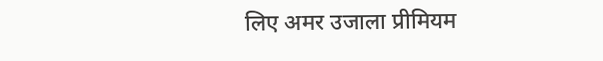लिए अमर उजाला प्रीमियम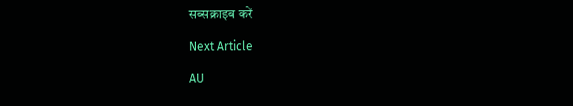सब्सक्राइब करें

Next Article

AU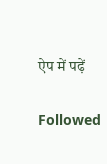ऐप में पढ़ें

Followed